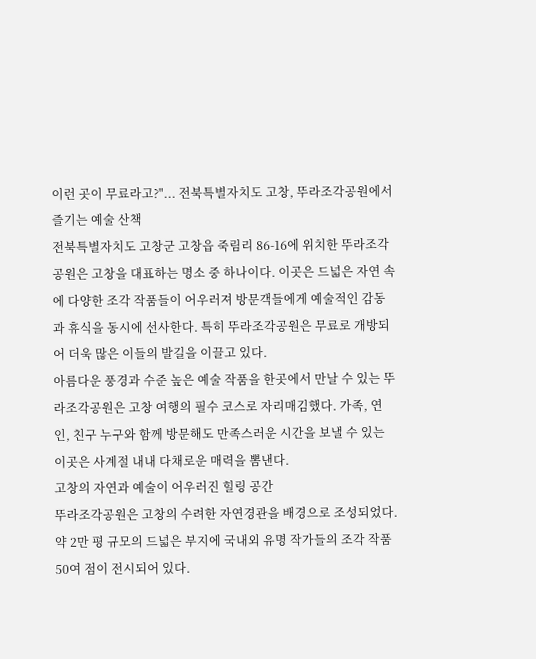이런 곳이 무료라고?"... 전북특별자치도 고창, 뚜라조각공원에서 즐기는 예술 산책
전북특별자치도 고창군 고창읍 죽림리 86-16에 위치한 뚜라조각공원은 고창을 대표하는 명소 중 하나이다. 이곳은 드넓은 자연 속에 다양한 조각 작품들이 어우러져 방문객들에게 예술적인 감동과 휴식을 동시에 선사한다. 특히 뚜라조각공원은 무료로 개방되어 더욱 많은 이들의 발길을 이끌고 있다.
아름다운 풍경과 수준 높은 예술 작품을 한곳에서 만날 수 있는 뚜라조각공원은 고창 여행의 필수 코스로 자리매김했다. 가족, 연인, 친구 누구와 함께 방문해도 만족스러운 시간을 보낼 수 있는 이곳은 사계절 내내 다채로운 매력을 뽐낸다.
고창의 자연과 예술이 어우러진 힐링 공간
뚜라조각공원은 고창의 수려한 자연경관을 배경으로 조성되었다. 약 2만 평 규모의 드넓은 부지에 국내외 유명 작가들의 조각 작품 50여 점이 전시되어 있다.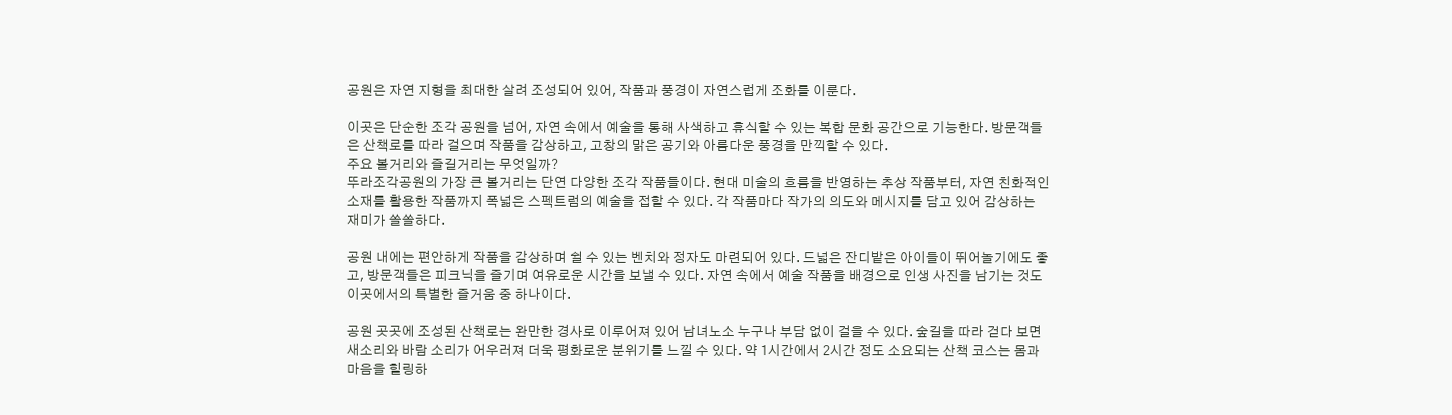공원은 자연 지형을 최대한 살려 조성되어 있어, 작품과 풍경이 자연스럽게 조화를 이룬다.

이곳은 단순한 조각 공원을 넘어, 자연 속에서 예술을 통해 사색하고 휴식할 수 있는 복합 문화 공간으로 기능한다. 방문객들은 산책로를 따라 걸으며 작품을 감상하고, 고창의 맑은 공기와 아름다운 풍경을 만끽할 수 있다.
주요 볼거리와 즐길거리는 무엇일까?
뚜라조각공원의 가장 큰 볼거리는 단연 다양한 조각 작품들이다. 현대 미술의 흐름을 반영하는 추상 작품부터, 자연 친화적인 소재를 활용한 작품까지 폭넓은 스펙트럼의 예술을 접할 수 있다. 각 작품마다 작가의 의도와 메시지를 담고 있어 감상하는 재미가 쏠쏠하다.

공원 내에는 편안하게 작품을 감상하며 쉴 수 있는 벤치와 정자도 마련되어 있다. 드넓은 잔디밭은 아이들이 뛰어놀기에도 좋고, 방문객들은 피크닉을 즐기며 여유로운 시간을 보낼 수 있다. 자연 속에서 예술 작품을 배경으로 인생 사진을 남기는 것도 이곳에서의 특별한 즐거움 중 하나이다.

공원 곳곳에 조성된 산책로는 완만한 경사로 이루어져 있어 남녀노소 누구나 부담 없이 걸을 수 있다. 숲길을 따라 걷다 보면 새소리와 바람 소리가 어우러져 더욱 평화로운 분위기를 느낄 수 있다. 약 1시간에서 2시간 정도 소요되는 산책 코스는 몸과 마음을 힐링하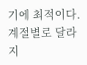기에 최적이다.
계절별로 달라지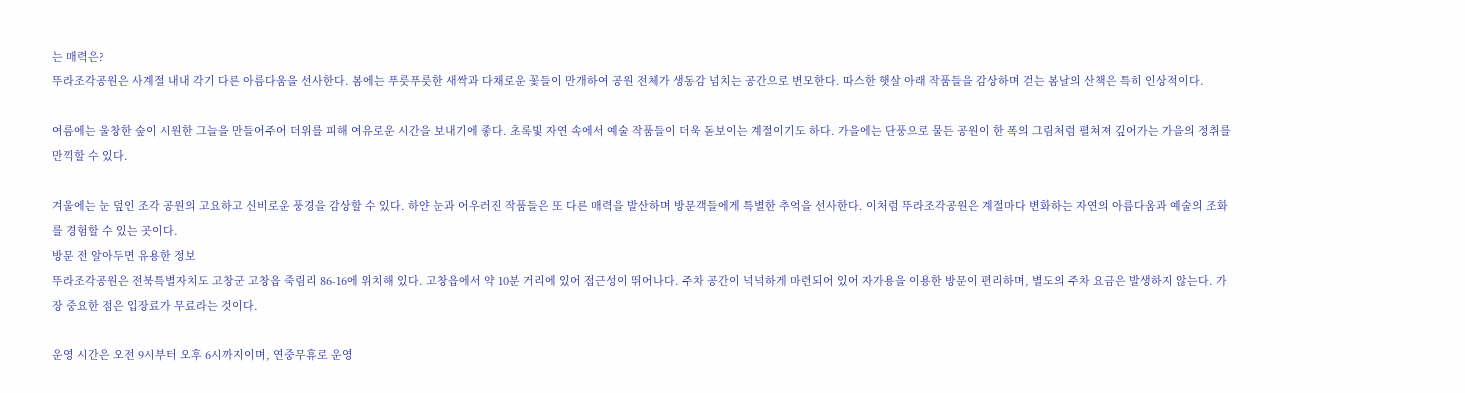는 매력은?
뚜라조각공원은 사계절 내내 각기 다른 아름다움을 선사한다. 봄에는 푸릇푸릇한 새싹과 다채로운 꽃들이 만개하여 공원 전체가 생동감 넘치는 공간으로 변모한다. 따스한 햇살 아래 작품들을 감상하며 걷는 봄날의 산책은 특히 인상적이다.

여름에는 울창한 숲이 시원한 그늘을 만들어주어 더위를 피해 여유로운 시간을 보내기에 좋다. 초록빛 자연 속에서 예술 작품들이 더욱 돋보이는 계절이기도 하다. 가을에는 단풍으로 물든 공원이 한 폭의 그림처럼 펼쳐져 깊어가는 가을의 정취를 만끽할 수 있다.

겨울에는 눈 덮인 조각 공원의 고요하고 신비로운 풍경을 감상할 수 있다. 하얀 눈과 어우러진 작품들은 또 다른 매력을 발산하며 방문객들에게 특별한 추억을 선사한다. 이처럼 뚜라조각공원은 계절마다 변화하는 자연의 아름다움과 예술의 조화를 경험할 수 있는 곳이다.
방문 전 알아두면 유용한 정보
뚜라조각공원은 전북특별자치도 고창군 고창읍 죽림리 86-16에 위치해 있다. 고창읍에서 약 10분 거리에 있어 접근성이 뛰어나다. 주차 공간이 넉넉하게 마련되어 있어 자가용을 이용한 방문이 편리하며, 별도의 주차 요금은 발생하지 않는다. 가장 중요한 점은 입장료가 무료라는 것이다.

운영 시간은 오전 9시부터 오후 6시까지이며, 연중무휴로 운영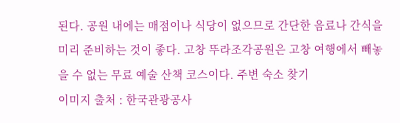된다. 공원 내에는 매점이나 식당이 없으므로 간단한 음료나 간식을 미리 준비하는 것이 좋다. 고창 뚜라조각공원은 고창 여행에서 빼놓을 수 없는 무료 예술 산책 코스이다. 주변 숙소 찾기
이미지 출처 : 한국관광공사